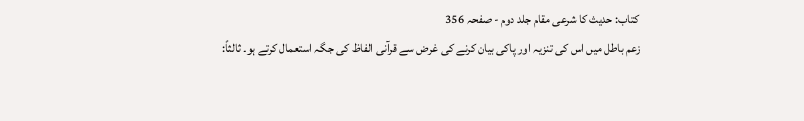کتاب: حدیث کا شرعی مقام جلد دوم - صفحہ 356
زعم باطل میں اس کی تنزیہ اور پاکی بیان کرنے کی غرض سے قرآنی الفاظ کی جگہ استعمال کرتے ہو۔ ثالثاً: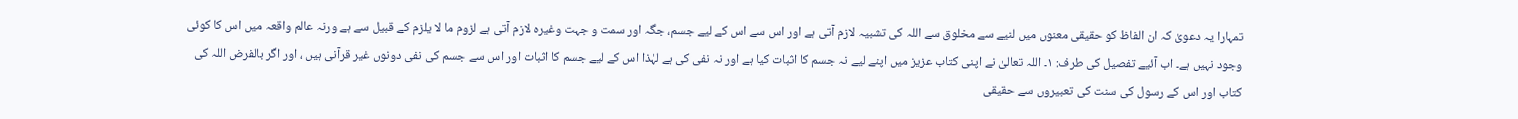تمہارا یہ دعویٰ کہ ان الفاظ کو حقیقی معنوں میں لنیے سے مخلوق سے اللہ کی تشبیہ لازم آتی ہے اور اس سے اس کے لیے جسم، جگہ اور سمت و جہت وغیرہ لازم آتی ہے لزوم ما لا یلزم کے قبیل سے ہے ورنہ عالم واقعہ میں اس کا کوئی وجود نہیں ہے۔ اب آئیے تفصیل کی طرف: ۱۔ اللہ تعالیٰ نے اپنی کتاب عزیز میں اپنے لیے نہ جسم کا اثبات کیا ہے اور نہ نفی کی ہے لہٰذا اس کے لیے جسم کا اثبات اور اس سے جسم کی نفی دونوں غیر قرآنی ہیں ، اور اگر بالفرض اللہ کی کتاب اور اس کے رسول کی سنت کی تعبیروں سے حقیقی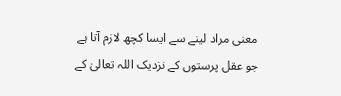معنی مراد لینے سے ایسا کچھ لازم آتا ہے جو عقل پرستوں کے نزدیک اللہ تعالیٰ کے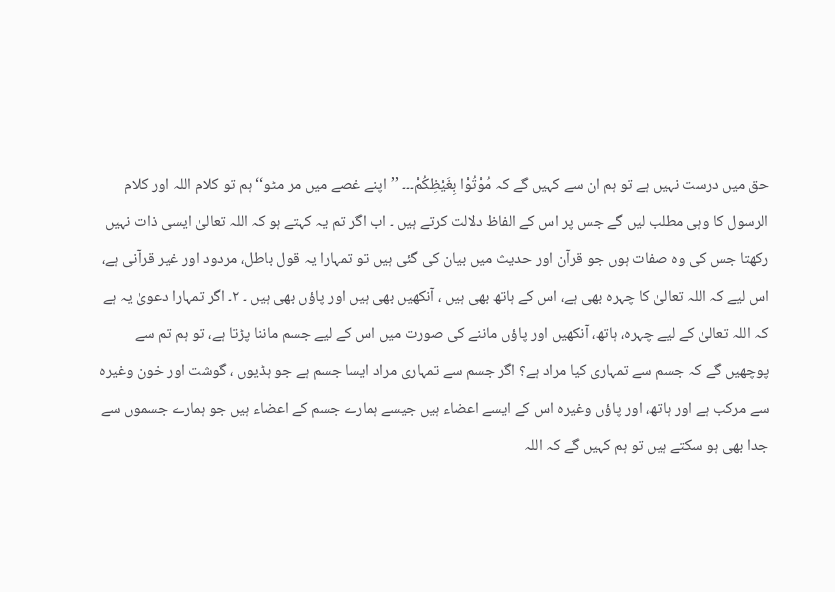حق میں درست نہیں ہے تو ہم ان سے کہیں گے کہ مُوْتُوْا بِغَیْظِکُمْ۔۔۔ ’’اپنے غصے میں مر مٹو‘‘ ہم تو کلام اللہ اور کلام الرسول کا وہی مطلب لیں گے جس پر اس کے الفاظ دلالت کرتے ہیں ۔ اب اگر تم یہ کہتے ہو کہ اللہ تعالیٰ ایسی ذات نہیں رکھتا جس کی وہ صفات ہوں جو قرآن اور حدیث میں بیان کی گئی ہیں تو تمہارا یہ قول باطل، مردود اور غیر قرآنی ہے، اس لیے کہ اللہ تعالیٰ کا چہرہ بھی ہے، اس کے ہاتھ بھی ہیں ، آنکھیں بھی ہیں اور پاؤں بھی ہیں ۔ ۲۔ اگر تمہارا دعویٰ یہ ہے کہ اللہ تعالیٰ کے لیے چہرہ، ہاتھ، آنکھیں اور پاؤں ماننے کی صورت میں اس کے لیے جسم ماننا پڑتا ہے، تو ہم تم سے پوچھیں گے کہ جسم سے تمہاری کیا مراد ہے؟ اگر جسم سے تمہاری مراد ایسا جسم ہے جو ہڈیوں ، گوشت اور خون وغیرہ سے مرکب ہے اور ہاتھ، اور پاؤں وغیرہ اس کے ایسے اعضاء ہیں جیسے ہمارے جسم کے اعضاء ہیں جو ہمارے جسموں سے جدا بھی ہو سکتے ہیں تو ہم کہیں گے کہ اللہ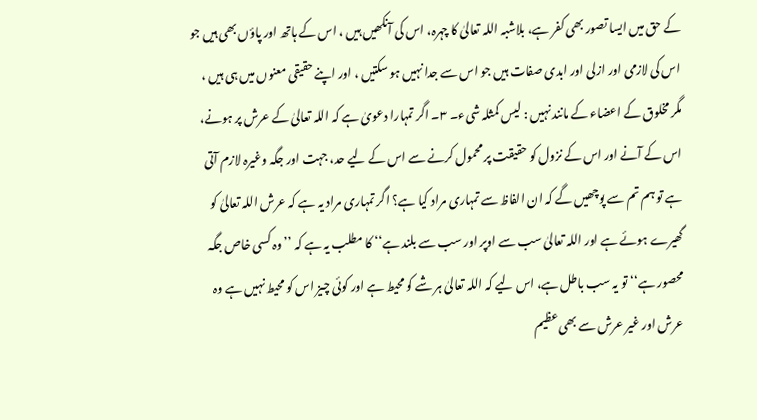کے حق میں ایسا تصور بھی کفر ہے، بلاشبہ اللہ تعالیٰ کا چہرہ، اس کی آنکھیں ہیں ، اس کے ہاتھ اور پاؤں بھی ہیں جو اس کی لازمی اور ازلی اور ابدی صفات ہیں جو اس سے جدا نہیں ہو سکتیں ، اور اپنے حقیقی معنوں میں ہی ہیں ، مگر مخلوق کے اعضاء کے مانند نہیں : لیس کمثلہ شیء۔ ۳۔ اگر تمہارا دعویٰ ہے کہ اللہ تعالیٰ کے عرش پر ہونے، اس کے آنے اور اس کے نزول کو حقیقت پر محمول کرنے سے اس کے لیے حد، جہت اور جگہ وغیرہ لازم آتی ہے تو ہم تم سے پوچھیں گے کہ ان الفاظ سے تمہاری مراد کیا ہے؟ اگر تمہاری مراد یہ ہے کہ عرش اللہ تعالیٰ کو گھیرے ہوئے ہے اور اللہ تعالیٰ سب سے اوپر اور سب سے بلند ہے‘‘ کا مطلب یہ ہے کہ ’’ وہ کسی خاص جگہ محصور ہے‘‘تو یہ سب باطل ہے، اس لیے کہ اللہ تعالیٰ ہر شے کو محیط ہے اور کوئی چیز اس کو محیط نہیں ہے وہ عرش اور غیر عرش سے بھی عظیم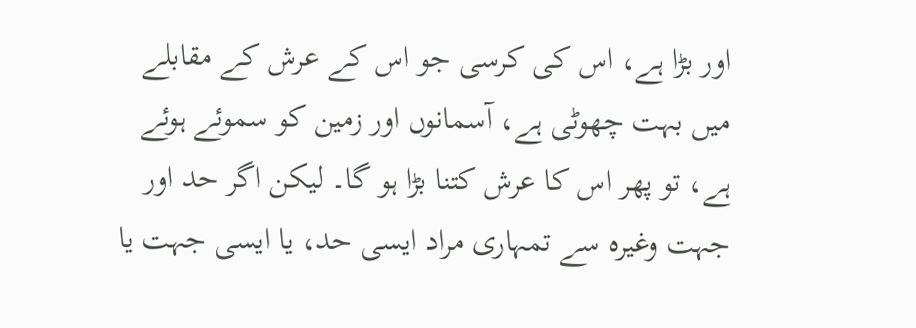اور بڑا ہے، اس کی کرسی جو اس کے عرش کے مقابلے میں بہت چھوٹی ہے، آسمانوں اور زمین کو سموئے ہوئے ہے، تو پھر اس کا عرش کتنا بڑا ہو گا۔ لیکن اگر حد اور جہت وغیرہ سے تمہاری مراد ایسی حد، یا ایسی جہت یا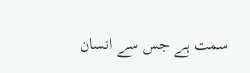سمت ہے جس سے انسان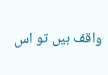واقف ہیں تو اس